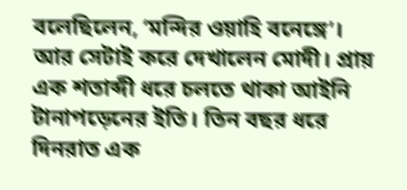বলেছিলেন, ‘মন্দির ওয়াহি বনেঙ্গে’। আর সেটাই করে দেখালেন মোদী। প্রায় এক শতাব্দী ধরে চলতে থাকা আইনি টানাপড়েনের ইতি। তিন বছর ধরে দিনরাত এক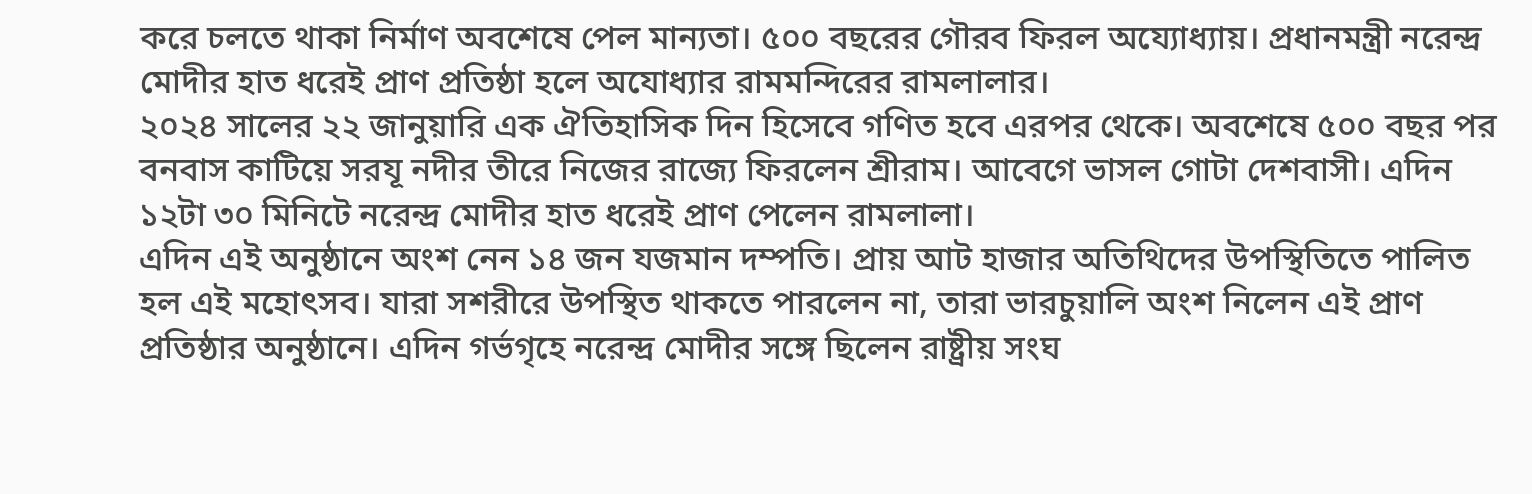করে চলতে থাকা নির্মাণ অবশেষে পেল মান্যতা। ৫০০ বছরের গৌরব ফিরল অয্যোধ্যায়। প্রধানমন্ত্রী নরেন্দ্র মোদীর হাত ধরেই প্রাণ প্রতিষ্ঠা হলে অযোধ্যার রামমন্দিরের রামলালার।
২০২৪ সালের ২২ জানুয়ারি এক ঐতিহাসিক দিন হিসেবে গণিত হবে এরপর থেকে। অবশেষে ৫০০ বছর পর বনবাস কাটিয়ে সরযূ নদীর তীরে নিজের রাজ্যে ফিরলেন শ্রীরাম। আবেগে ভাসল গোটা দেশবাসী। এদিন ১২টা ৩০ মিনিটে নরেন্দ্র মোদীর হাত ধরেই প্রাণ পেলেন রামলালা।
এদিন এই অনুষ্ঠানে অংশ নেন ১৪ জন যজমান দম্পতি। প্রায় আট হাজার অতিথিদের উপস্থিতিতে পালিত হল এই মহোৎসব। যারা সশরীরে উপস্থিত থাকতে পারলেন না, তারা ভারচুয়ালি অংশ নিলেন এই প্রাণ প্রতিষ্ঠার অনুষ্ঠানে। এদিন গর্ভগৃহে নরেন্দ্র মোদীর সঙ্গে ছিলেন রাষ্ট্রীয় সংঘ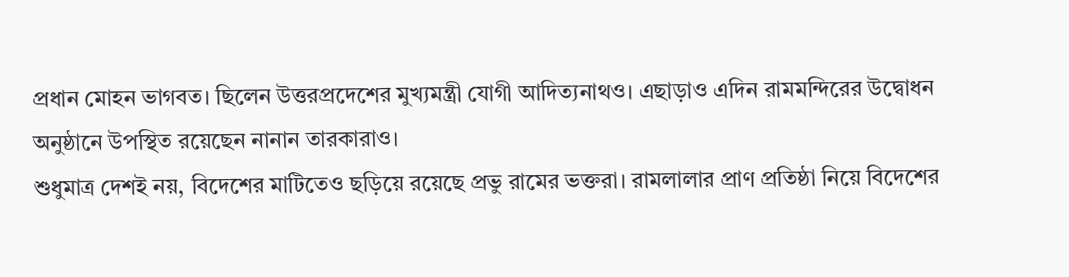প্রধান মোহন ভাগবত। ছিলেন উত্তরপ্রদেশের মুখ্যমন্ত্রী যোগী আদিত্যনাথও। এছাড়াও এদিন রামমন্দিরের উদ্বোধন অনুষ্ঠানে উপস্থিত রয়েছেন নানান তারকারাও।
শুধুমাত্র দেশই নয়, বিদেশের মাটিতেও ছড়িয়ে রয়েছে প্রভু রামের ভক্তরা। রামলালার প্রাণ প্রতিষ্ঠা নিয়ে বিদেশের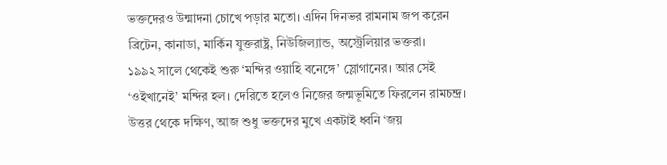ভক্তদেরও উন্মাদনা চোখে পড়ার মতো। এদিন দিনভর রামনাম জপ করেন ব্রিটেন, কানাডা, মার্কিন যুক্তরাষ্ট্র, নিউজিল্যান্ড, অস্ট্রেলিয়ার ভক্তরা।
১৯৯২ সালে থেকেই শুরু ‘মন্দির ওয়াহি বনেঙ্গে’ স্লোগানের। আর সেই ‘ওইখানেই’ মন্দির হল। দেরিতে হলেও নিজের জন্মভূমিতে ফিরলেন রামচন্দ্র। উত্তর থেকে দক্ষিণ, আজ শুধু ভক্তদের মুখে একটাই ধ্বনি ‘জয়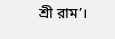শ্রী রাম’।